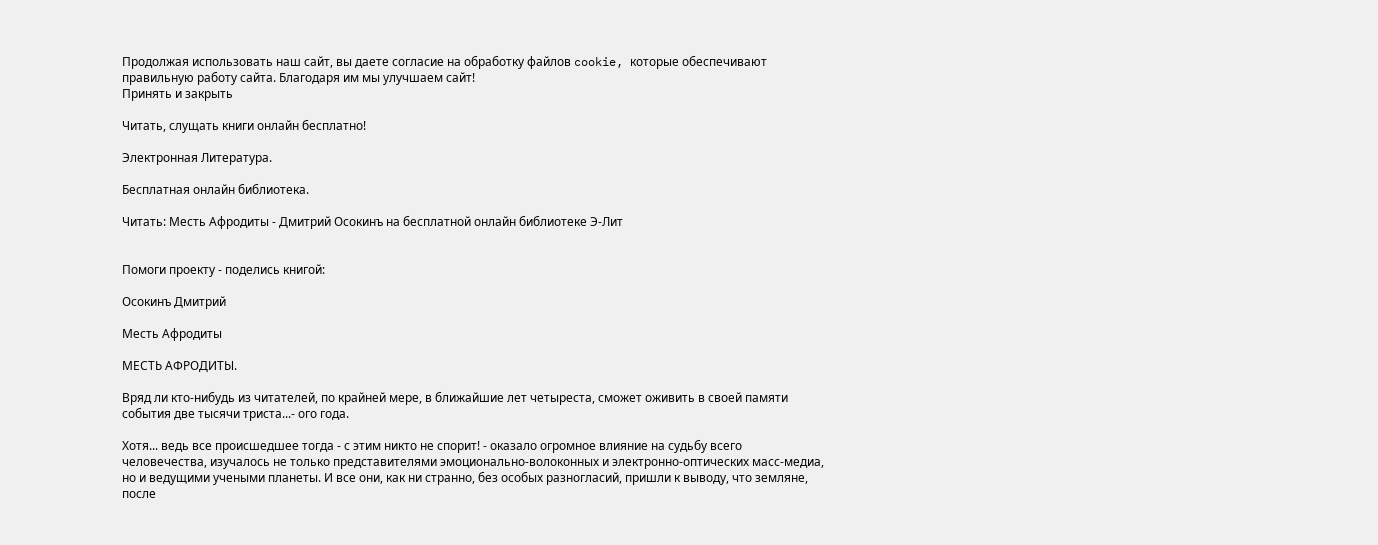Продолжая использовать наш сайт, вы даете согласие на обработку файлов cookie, которые обеспечивают правильную работу сайта. Благодаря им мы улучшаем сайт!
Принять и закрыть

Читать, слущать книги онлайн бесплатно!

Электронная Литература.

Бесплатная онлайн библиотека.

Читать: Месть Афродиты - Дмитрий Осокинъ на бесплатной онлайн библиотеке Э-Лит


Помоги проекту - поделись книгой:

Осокинъ Дмитрий

Месть Афродиты

МЕСТЬ АФРОДИТЫ.

Вряд ли кто-нибудь из читателей, по крайней мере, в ближайшие лет четыреста, сможет оживить в своей памяти события две тысячи триста...- ого года.

Хотя... ведь все происшедшее тогда - с этим никто не спорит! - оказало огромное влияние на судьбу всего человечества, изучалось не только представителями эмоционально-волоконных и электронно-оптических масс-медиа, но и ведущими учеными планеты. И все они, как ни странно, без особых разногласий, пришли к выводу, что земляне, после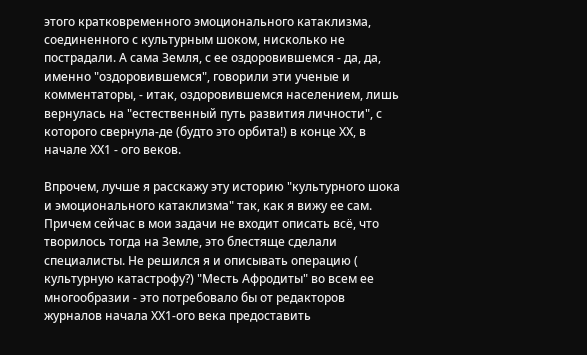этого кратковременного эмоционального катаклизма, соединенного с культурным шоком, нисколько не пострадали. А сама Земля, с ее оздоровившемся - да, да, именно "оздоровившемся", говорили эти ученые и комментаторы, - итак, оздоровившемся населением, лишь вернулась на "естественный путь развития личности", с которого свернула-де (будто это орбита!) в конце ХХ, в начале ХХ1 - ого веков.

Впрочем, лучше я расскажу эту историю "культурного шока и эмоционального катаклизма" так, как я вижу ее сам. Причем сейчас в мои задачи не входит описать всё, что творилось тогда на Земле, это блестяще сделали специалисты. Не решился я и описывать операцию ( культурную катастрофу?) "Месть Афродиты" во всем ее многообразии - это потребовало бы от редакторов журналов начала ХХ1-ого века предоставить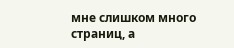мне слишком много страниц, а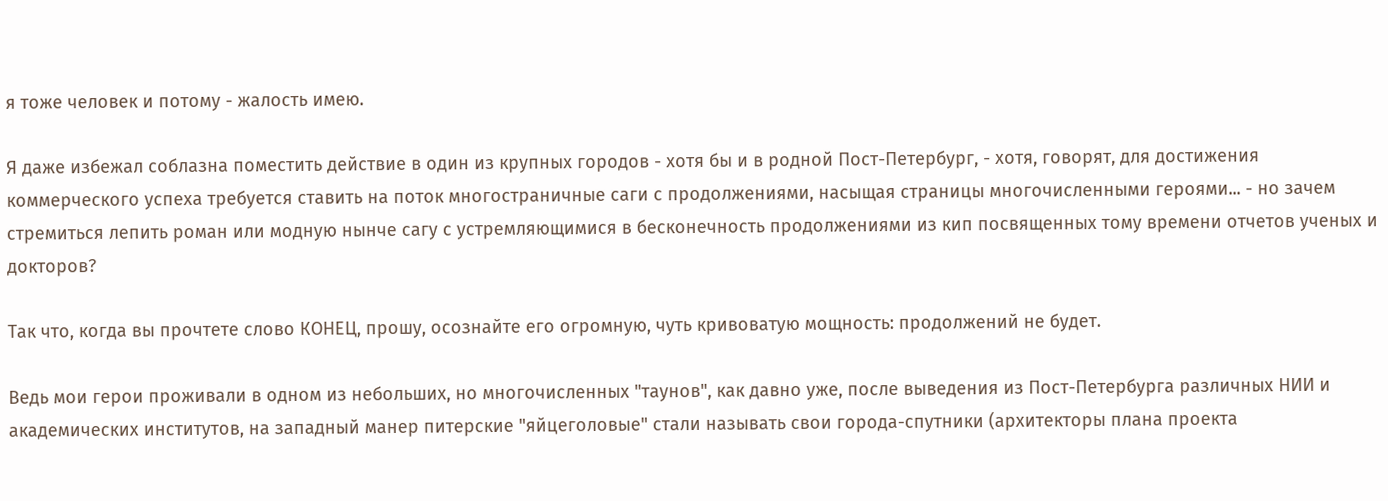я тоже человек и потому - жалость имею.

Я даже избежал соблазна поместить действие в один из крупных городов - хотя бы и в родной Пост-Петербург, - хотя, говорят, для достижения коммерческого успеха требуется ставить на поток многостраничные саги с продолжениями, насыщая страницы многочисленными героями... - но зачем стремиться лепить роман или модную нынче сагу с устремляющимися в бесконечность продолжениями из кип посвященных тому времени отчетов ученых и докторов?

Так что, когда вы прочтете слово КОНЕЦ, прошу, осознайте его огромную, чуть кривоватую мощность: продолжений не будет.

Ведь мои герои проживали в одном из небольших, но многочисленных "таунов", как давно уже, после выведения из Пост-Петербурга различных НИИ и академических институтов, на западный манер питерские "яйцеголовые" стали называть свои города-спутники (архитекторы плана проекта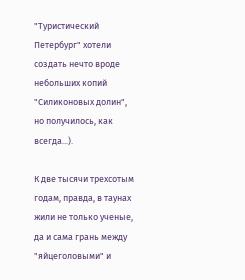"Туристический Петербург" хотели создать нечто вроде небольших копий "Силиконовых долин", но получилось, как всегда...).

К две тысячи трехсотым годам, правда, в таунах жили не только ученые, да и сама грань между "яйцеголовыми" и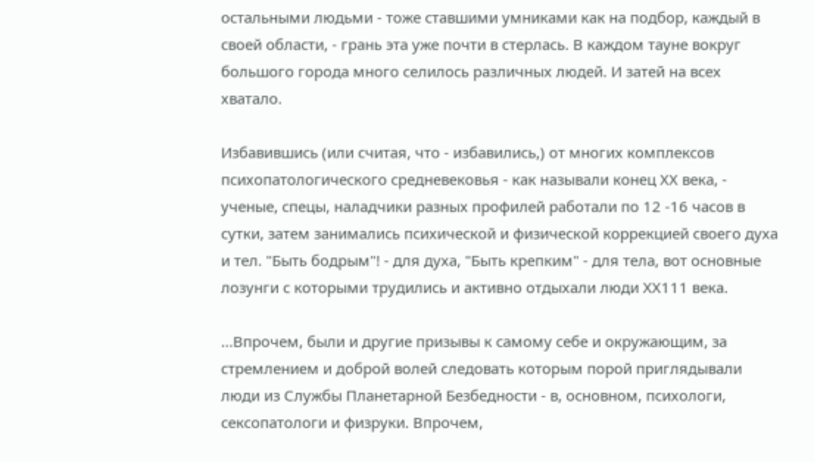остальными людьми - тоже ставшими умниками как на подбор, каждый в своей области, - грань эта уже почти в стерлась. В каждом тауне вокруг большого города много селилось различных людей. И затей на всех хватало.

Избавившись (или считая, что - избавились,) от многих комплексов психопатологического средневековья - как называли конец ХХ века, - ученые, спецы, наладчики разных профилей работали по 12 -16 часов в сутки, затем занимались психической и физической коррекцией своего духа и тел. "Быть бодрым"! - для духа, "Быть крепким" - для тела, вот основные лозунги с которыми трудились и активно отдыхали люди ХХ111 века.

...Впрочем, были и другие призывы к самому себе и окружающим, за стремлением и доброй волей следовать которым порой приглядывали люди из Службы Планетарной Безбедности - в, основном, психологи, сексопатологи и физруки. Впрочем,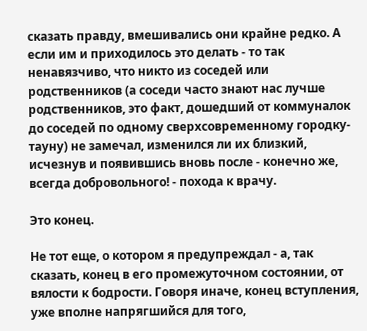сказать правду, вмешивались они крайне редко. А если им и приходилось это делать - то так ненавязчиво, что никто из соседей или родственников (а соседи часто знают нас лучше родственников, это факт, дошедший от коммуналок до соседей по одному сверхсовременному городку-тауну) не замечал, изменился ли их близкий, исчезнув и появившись вновь после - конечно же, всегда добровольного! - похода к врачу.

Это конец.

Не тот еще, о котором я предупреждал - а, так сказать, конец в его промежуточном состоянии, от вялости к бодрости. Говоря иначе, конец вступления, уже вполне напрягшийся для того,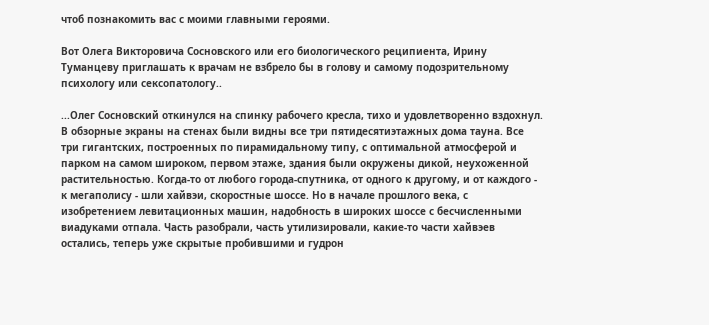чтоб познакомить вас с моими главными героями.

Вот Олега Викторовича Сосновского или его биологического реципиента, Ирину Туманцеву приглашать к врачам не взбрело бы в голову и самому подозрительному психологу или сексопатологу..

...Олег Сосновский откинулся на спинку рабочего кресла, тихо и удовлетворенно вздохнул. В обзорные экраны на стенах были видны все три пятидесятиэтажных дома тауна. Все три гигантских, построенных по пирамидальному типу, с оптимальной атмосферой и парком на самом широком, первом этаже, здания были окружены дикой, неухоженной растительностью. Когда-то от любого города-спутника, от одного к другому, и от каждого - к мегаполису - шли хайвэи, скоростные шоссе. Но в начале прошлого века, с изобретением левитационных машин, надобность в широких шоссе с бесчисленными виадуками отпала. Часть разобрали, часть утилизировали, какие-то части хайвэев остались, теперь уже скрытые пробившими и гудрон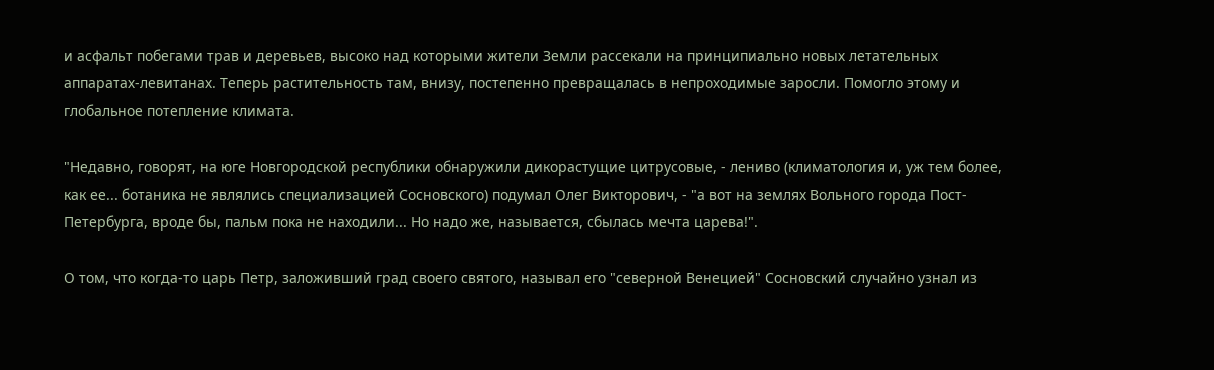и асфальт побегами трав и деревьев, высоко над которыми жители Земли рассекали на принципиально новых летательных аппаратах-левитанах. Теперь растительность там, внизу, постепенно превращалась в непроходимые заросли. Помогло этому и глобальное потепление климата.

"Недавно, говорят, на юге Новгородской республики обнаружили дикорастущие цитрусовые, - лениво (климатология и, уж тем более, как ее... ботаника не являлись специализацией Сосновского) подумал Олег Викторович, - "а вот на землях Вольного города Пост-Петербурга, вроде бы, пальм пока не находили... Но надо же, называется, сбылась мечта царева!".

О том, что когда-то царь Петр, заложивший град своего святого, называл его "северной Венецией" Сосновский случайно узнал из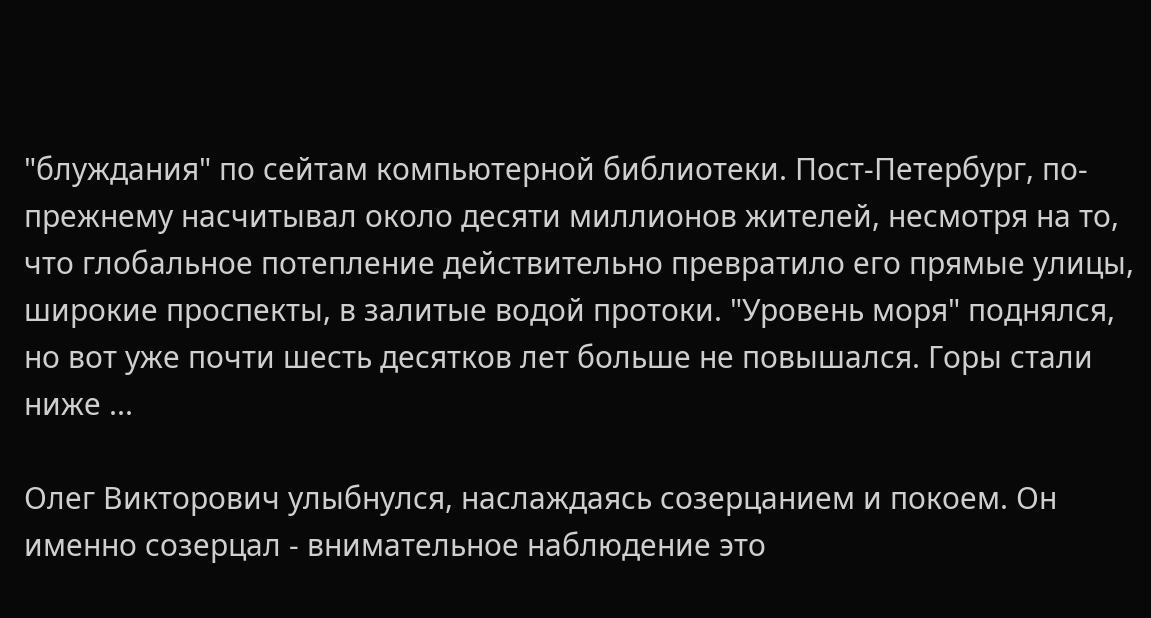"блуждания" по сейтам компьютерной библиотеки. Пост-Петербург, по-прежнему насчитывал около десяти миллионов жителей, несмотря на то, что глобальное потепление действительно превратило его прямые улицы, широкие проспекты, в залитые водой протоки. "Уровень моря" поднялся, но вот уже почти шесть десятков лет больше не повышался. Горы стали ниже ...

Олег Викторович улыбнулся, наслаждаясь созерцанием и покоем. Он именно созерцал - внимательное наблюдение это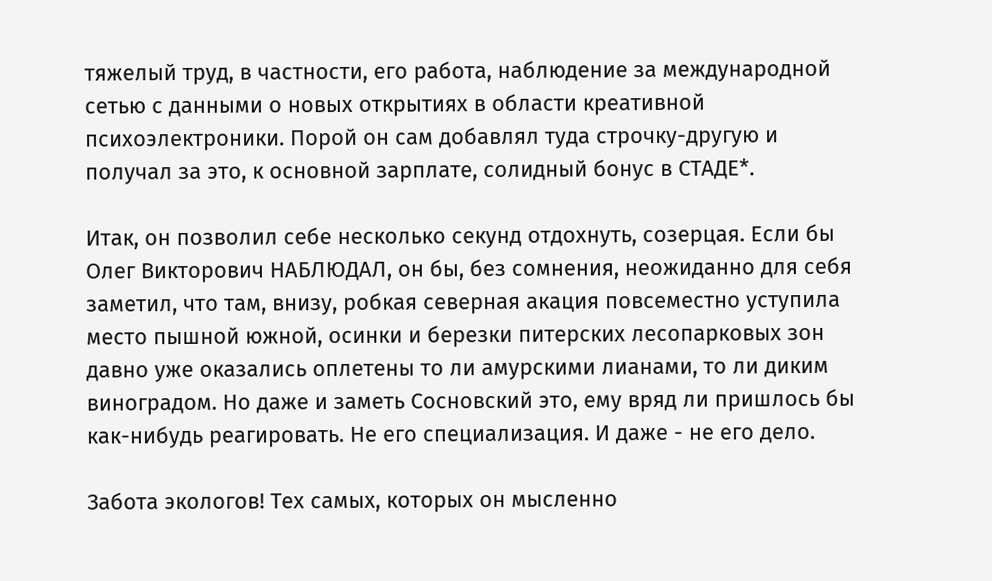тяжелый труд, в частности, его работа, наблюдение за международной сетью с данными о новых открытиях в области креативной психоэлектроники. Порой он сам добавлял туда строчку-другую и получал за это, к основной зарплате, солидный бонус в СТАДЕ*.

Итак, он позволил себе несколько секунд отдохнуть, созерцая. Если бы Олег Викторович НАБЛЮДАЛ, он бы, без сомнения, неожиданно для себя заметил, что там, внизу, робкая северная акация повсеместно уступила место пышной южной, осинки и березки питерских лесопарковых зон давно уже оказались оплетены то ли амурскими лианами, то ли диким виноградом. Но даже и заметь Сосновский это, ему вряд ли пришлось бы как-нибудь реагировать. Не его специализация. И даже - не его дело.

Забота экологов! Тех самых, которых он мысленно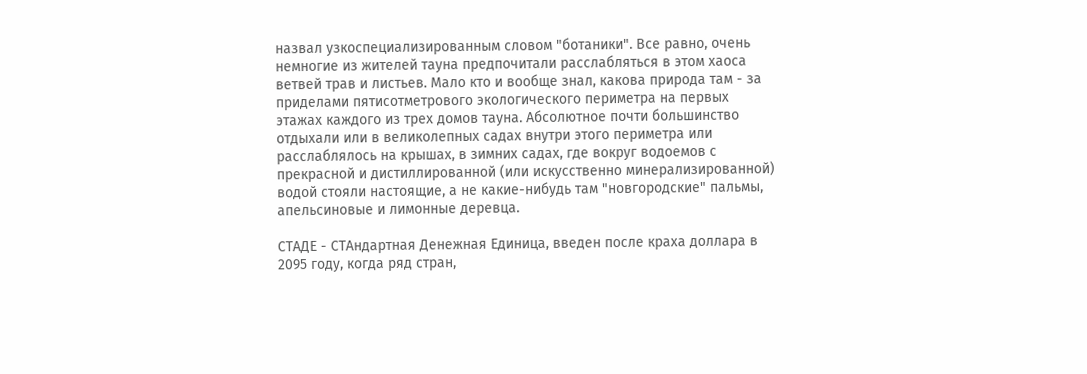назвал узкоспециализированным словом "ботаники". Все равно, очень немногие из жителей тауна предпочитали расслабляться в этом хаоса ветвей трав и листьев. Мало кто и вообще знал, какова природа там - за приделами пятисотметрового экологического периметра на первых этажах каждого из трех домов тауна. Абсолютное почти большинство отдыхали или в великолепных садах внутри этого периметра или расслаблялось на крышах, в зимних садах, где вокруг водоемов с прекрасной и дистиллированной (или искусственно минерализированной) водой стояли настоящие, а не какие-нибудь там "новгородские" пальмы, апельсиновые и лимонные деревца.

СТАДЕ - СТАндартная Денежная Единица, введен после краха доллара в 2095 году, когда ряд стран,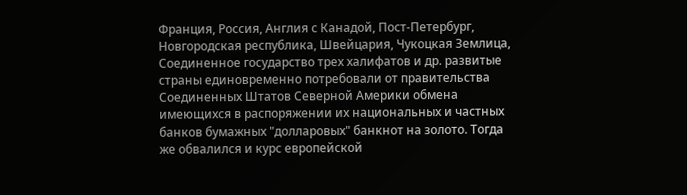Франция, Россия, Англия с Канадой, Пост-Петербург, Новгородская республика, Швейцария, Чукоцкая Землица, Соединенное государство трех халифатов и др. развитые страны единовременно потребовали от правительства Соединенных Штатов Северной Америки обмена имеющихся в распоряжении их национальных и частных банков бумажных "долларовых" банкнот на золото. Тогда же обвалился и курс европейской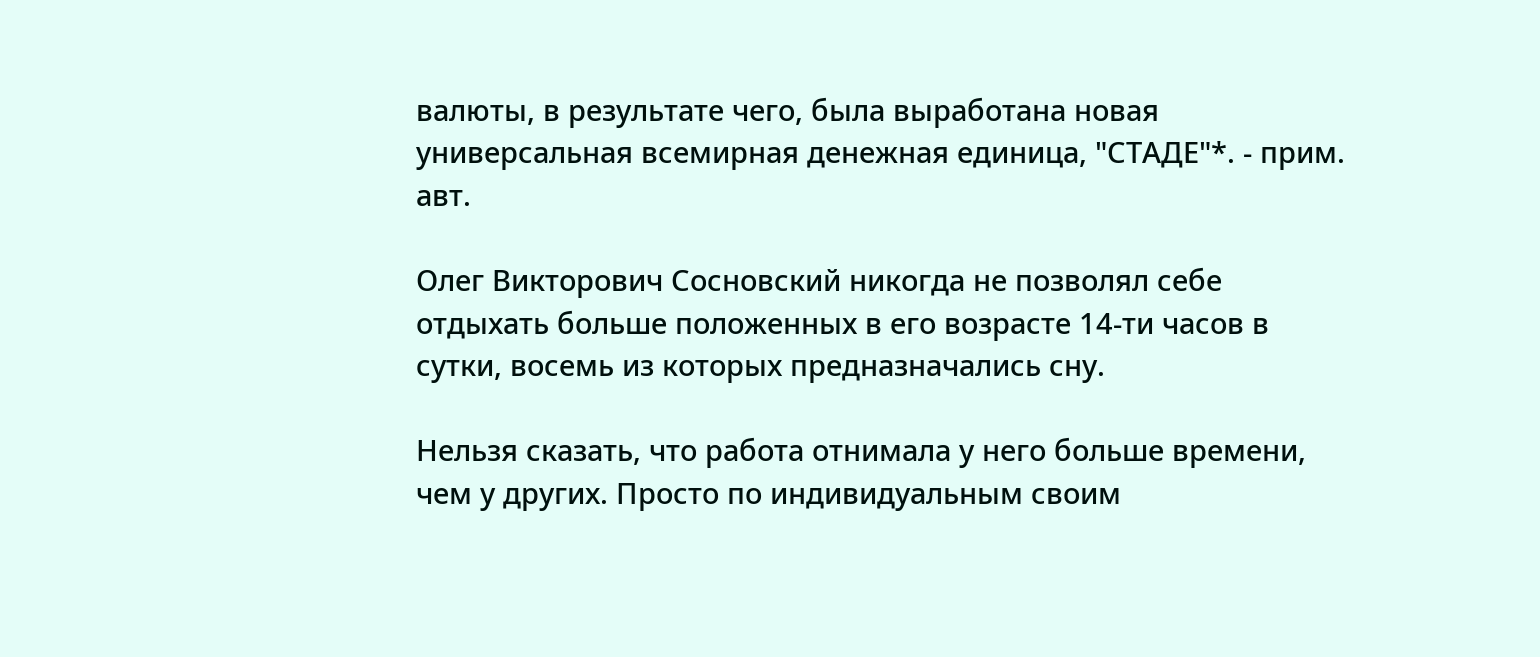валюты, в результате чего, была выработана новая универсальная всемирная денежная единица, "СТАДЕ"*. - прим. авт.

Олег Викторович Сосновский никогда не позволял себе отдыхать больше положенных в его возрасте 14-ти часов в сутки, восемь из которых предназначались сну.

Нельзя сказать, что работа отнимала у него больше времени, чем у других. Просто по индивидуальным своим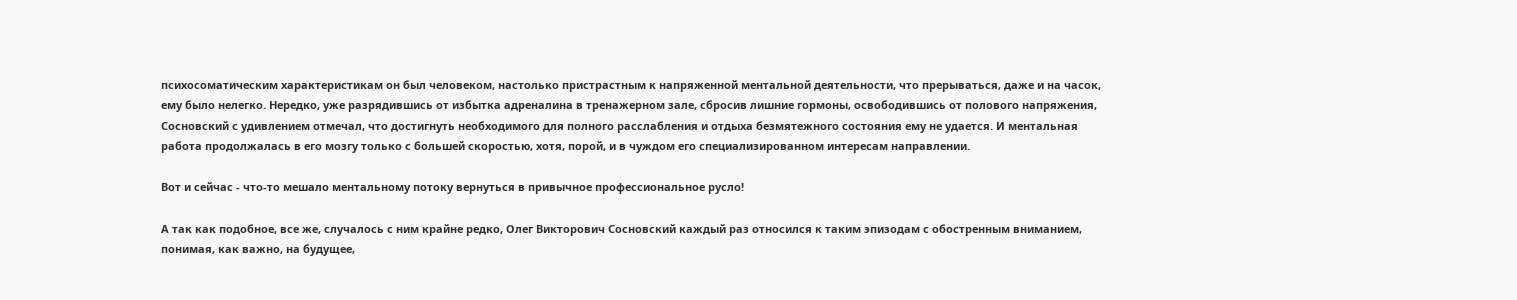психосоматическим характеристикам он был человеком, настолько пристрастным к напряженной ментальной деятельности, что прерываться, даже и на часок, ему было нелегко. Нередко, уже разрядившись от избытка адреналина в тренажерном зале, сбросив лишние гормоны, освободившись от полового напряжения, Сосновский с удивлением отмечал, что достигнуть необходимого для полного расслабления и отдыха безмятежного состояния ему не удается. И ментальная работа продолжалась в его мозгу только с большей скоростью, хотя, порой, и в чуждом его специализированном интересам направлении.

Вот и сейчас - что-то мешало ментальному потоку вернуться в привычное профессиональное русло!

А так как подобное, все же, случалось с ним крайне редко, Олег Викторович Сосновский каждый раз относился к таким эпизодам с обостренным вниманием, понимая, как важно, на будущее,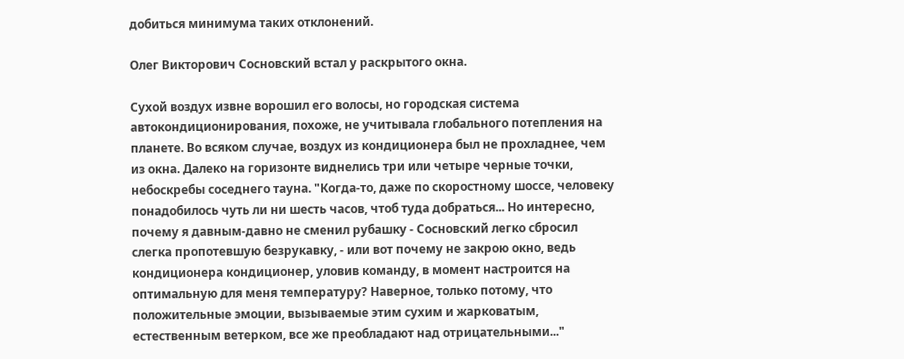добиться минимума таких отклонений.

Олег Викторович Сосновский встал у раскрытого окна.

Сухой воздух извне ворошил его волосы, но городская система автокондиционирования, похоже, не учитывала глобального потепления на планете. Во всяком случае, воздух из кондиционера был не прохладнее, чем из окна. Далеко на горизонте виднелись три или четыре черные точки, небоскребы соседнего тауна. "Когда-то, даже по скоростному шоссе, человеку понадобилось чуть ли ни шесть часов, чтоб туда добраться... Но интересно, почему я давным-давно не сменил рубашку - Сосновский легко сбросил слегка пропотевшую безрукавку, - или вот почему не закрою окно, ведь кондиционера кондиционер, уловив команду, в момент настроится на оптимальную для меня температуру? Наверное, только потому, что положительные эмоции, вызываемые этим сухим и жарковатым, естественным ветерком, все же преобладают над отрицательными..."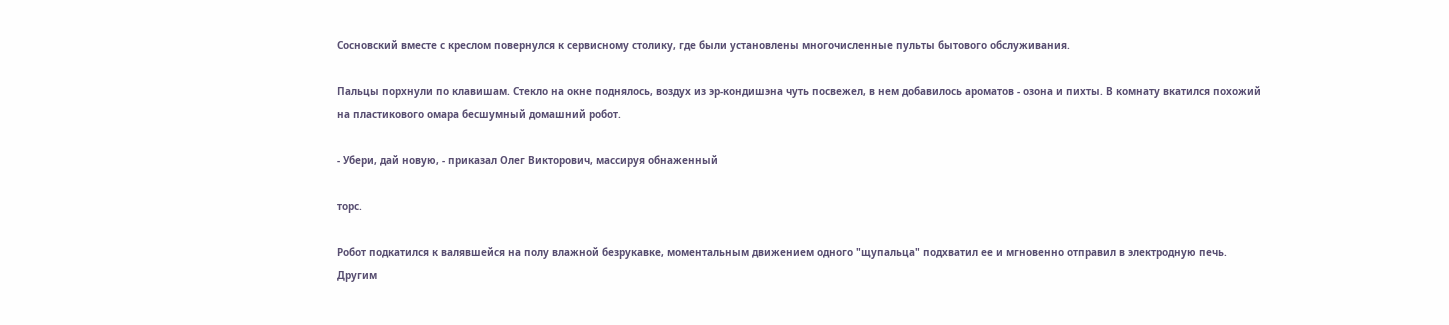Сосновский вместе с креслом повернулся к сервисному столику, где были установлены многочисленные пульты бытового обслуживания.

Пальцы порхнули по клавишам. Стекло на окне поднялось, воздух из эр-кондишэна чуть посвежел, в нем добавилось ароматов - озона и пихты. В комнату вкатился похожий на пластикового омара бесшумный домашний робот.

- Убери, дай новую, - приказал Олег Викторович, массируя обнаженный

торс.

Робот подкатился к валявшейся на полу влажной безрукавке, моментальным движением одного "щупальца" подхватил ее и мгновенно отправил в электродную печь. Другим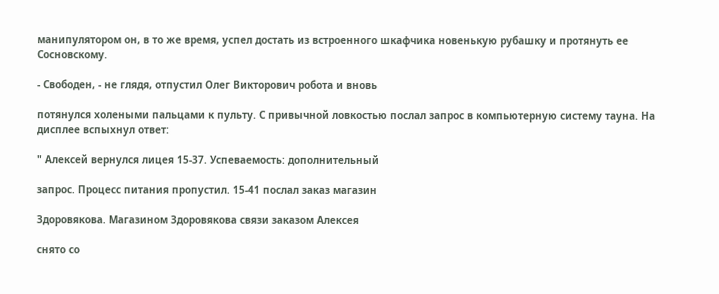манипулятором он, в то же время, успел достать из встроенного шкафчика новенькую рубашку и протянуть ее Сосновскому.

- Свободен, - не глядя, отпустил Олег Викторович робота и вновь

потянулся холеными пальцами к пульту. С привычной ловкостью послал запрос в компьютерную систему тауна. На дисплее вспыхнул ответ:

" Алексей вернулся лицея 15-37. Успеваемость: дополнительный

запрос. Процесс питания пропустил. 15-41 послал заказ магазин

Здоровякова. Магазином Здоровякова связи заказом Алексея

снято со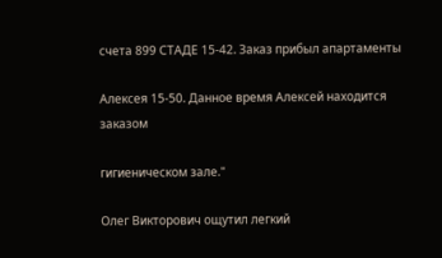счета 899 СТАДЕ 15-42. Заказ прибыл апартаменты

Алексея 15-50. Данное время Алексей находится заказом

гигиеническом зале."

Олег Викторович ощутил легкий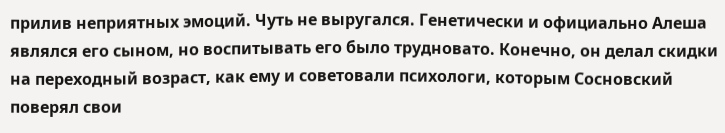прилив неприятных эмоций. Чуть не выругался. Генетически и официально Алеша являлся его сыном, но воспитывать его было трудновато. Конечно, он делал скидки на переходный возраст, как ему и советовали психологи, которым Сосновский поверял свои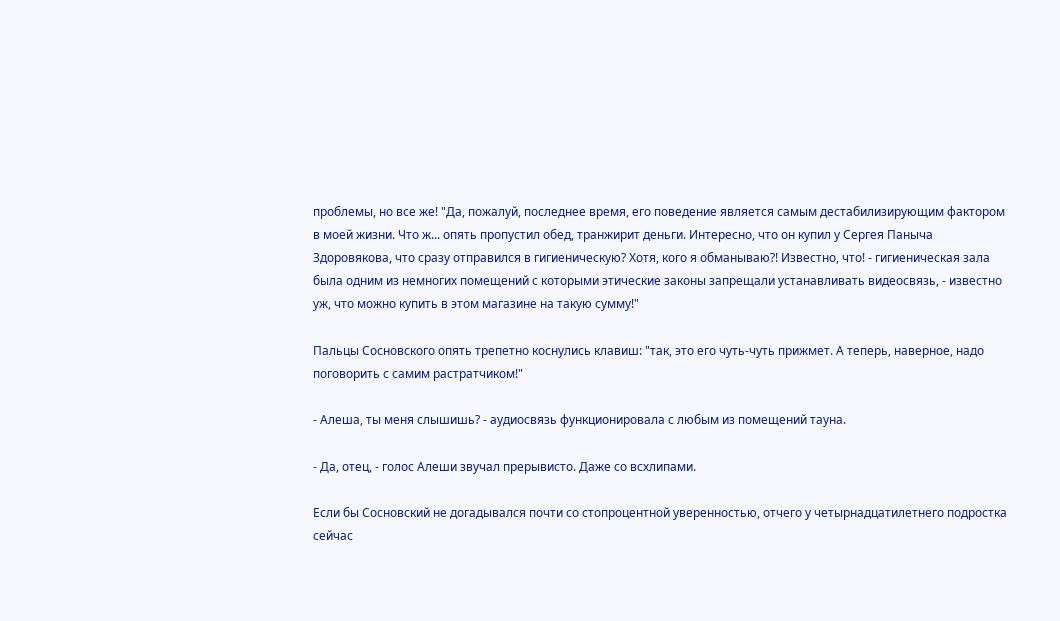проблемы, но все же! "Да, пожалуй, последнее время, его поведение является самым дестабилизирующим фактором в моей жизни. Что ж... опять пропустил обед, транжирит деньги. Интересно, что он купил у Сергея Паныча Здоровякова, что сразу отправился в гигиеническую? Хотя, кого я обманываю?! Известно, что! - гигиеническая зала была одним из немногих помещений с которыми этические законы запрещали устанавливать видеосвязь, - известно уж, что можно купить в этом магазине на такую сумму!"

Пальцы Сосновского опять трепетно коснулись клавиш: "так, это его чуть-чуть прижмет. А теперь, наверное, надо поговорить с самим растратчиком!"

- Алеша, ты меня слышишь? - аудиосвязь функционировала с любым из помещений тауна.

- Да, отец, - голос Алеши звучал прерывисто. Даже со всхлипами.

Если бы Сосновский не догадывался почти со стопроцентной уверенностью, отчего у четырнадцатилетнего подростка сейчас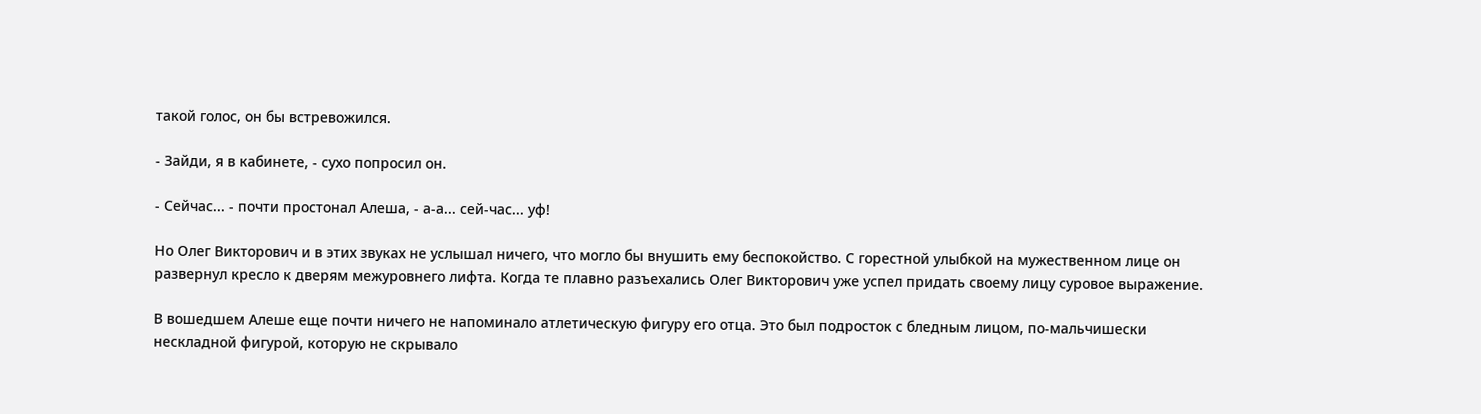такой голос, он бы встревожился.

- Зайди, я в кабинете, - сухо попросил он.

- Сейчас... - почти простонал Алеша, - а-а... сей-час... уф!

Но Олег Викторович и в этих звуках не услышал ничего, что могло бы внушить ему беспокойство. С горестной улыбкой на мужественном лице он развернул кресло к дверям межуровнего лифта. Когда те плавно разъехались Олег Викторович уже успел придать своему лицу суровое выражение.

В вошедшем Алеше еще почти ничего не напоминало атлетическую фигуру его отца. Это был подросток с бледным лицом, по-мальчишески нескладной фигурой, которую не скрывало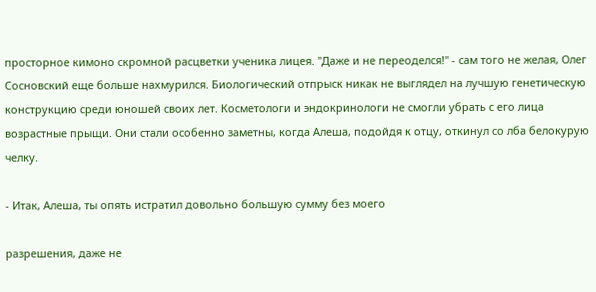просторное кимоно скромной расцветки ученика лицея. "Даже и не переоделся!" - сам того не желая, Олег Сосновский еще больше нахмурился. Биологический отпрыск никак не выглядел на лучшую генетическую конструкцию среди юношей своих лет. Косметологи и эндокринологи не смогли убрать с его лица возрастные прыщи. Они стали особенно заметны, когда Алеша, подойдя к отцу, откинул со лба белокурую челку.

- Итак, Алеша, ты опять истратил довольно большую сумму без моего

разрешения, даже не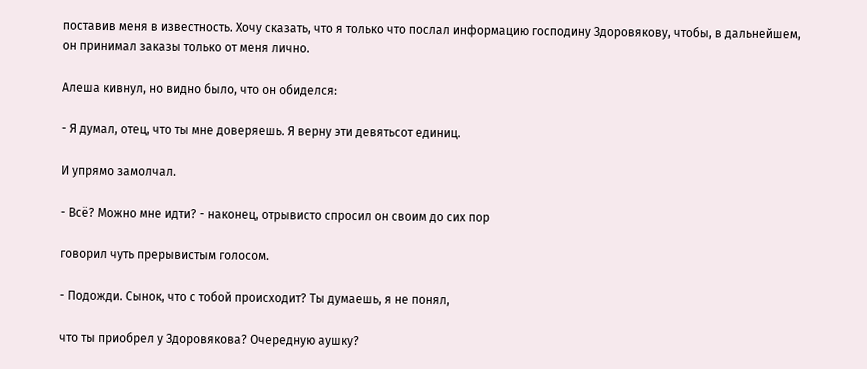поставив меня в известность. Хочу сказать, что я только что послал информацию господину Здоровякову, чтобы, в дальнейшем, он принимал заказы только от меня лично.

Алеша кивнул, но видно было, что он обиделся:

- Я думал, отец, что ты мне доверяешь. Я верну эти девятьсот единиц.

И упрямо замолчал.

- Всё? Можно мне идти? - наконец, отрывисто спросил он своим до сих пор

говорил чуть прерывистым голосом.

- Подожди. Сынок, что с тобой происходит? Ты думаешь, я не понял,

что ты приобрел у Здоровякова? Очередную аушку?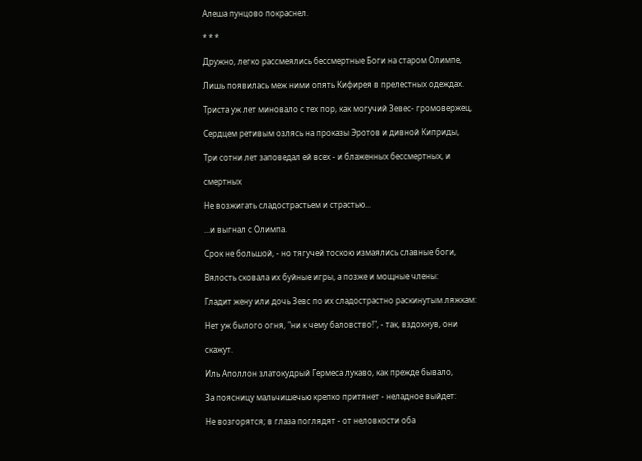Алеша пунцово покраснел.

* * *

Дружно, легко рассмеялись бессмертные Боги на старом Олимпе,

Лишь появилась меж ними опять Кифирея в прелестных одеждах.

Триста уж лет миновало с тех пор, как могучий Зевес- громовержец,

Сердцем ретивым озлясь на проказы Эротов и дивной Киприды,

Три сотни лет заповедал ей всех - и блаженных бессмертных, и

смертных

Не возжигать сладострастьем и страстью...

...и выгнал с Олимпа.

Срок не большой, - но тягучей тоскою измаялись славные боги,

Вялость сковала их буйные игры, а позже и мощные члены:

Гладит жену или дочь Зевс по их сладострастно раскинутым ляжкам:

Нет уж былого огня, "ни к чему баловство!", - так, вздохнув, они

скажут.

Иль Аполлон златокудрый Гермеса лукаво, как прежде бывало,

За поясницу мальчишечью крепко притянет - неладное выйдет:

Не возгорятся; в глаза поглядят - от неловкости оба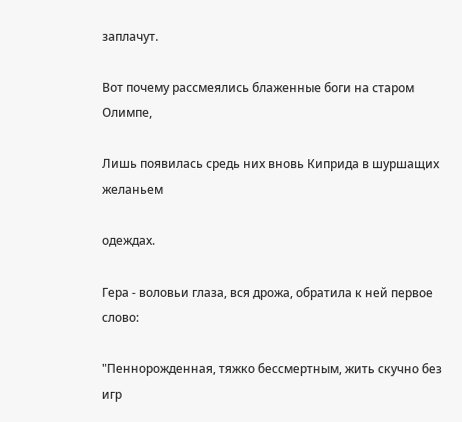заплачут.

Вот почему рассмеялись блаженные боги на старом Олимпе,

Лишь появилась средь них вновь Киприда в шуршащих желаньем

одеждах.

Гера - воловьи глаза, вся дрожа, обратила к ней первое слово:

"Пеннорожденная, тяжко бессмертным, жить скучно без игр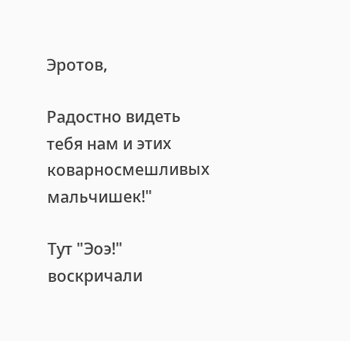Эротов,

Радостно видеть тебя нам и этих коварносмешливых мальчишек!"

Тут "Эоэ!" воскричали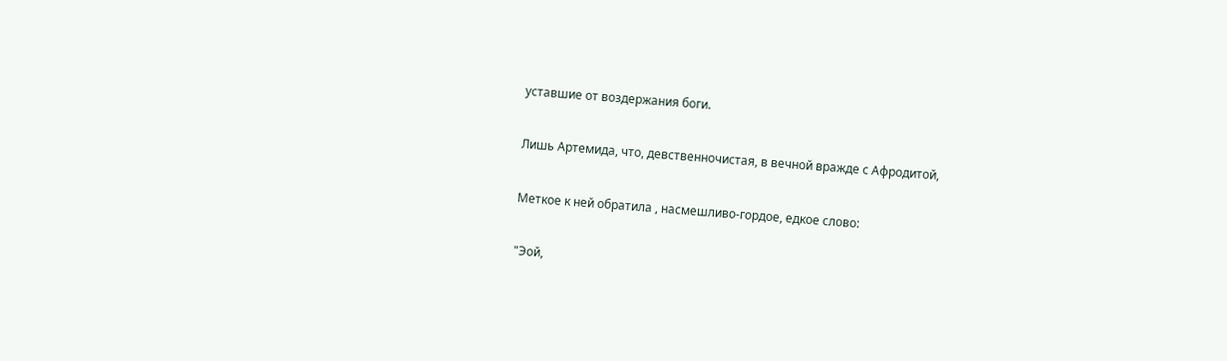уставшие от воздержания боги.

Лишь Артемида, что, девственночистая, в вечной вражде с Афродитой,

Меткое к ней обратила , насмешливо-гордое, едкое слово:

"Эой,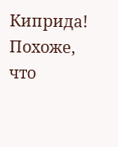Киприда! Похоже, что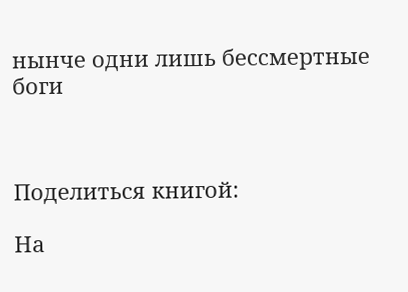нынче одни лишь бессмертные боги



Поделиться книгой:

На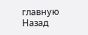главную
Назад